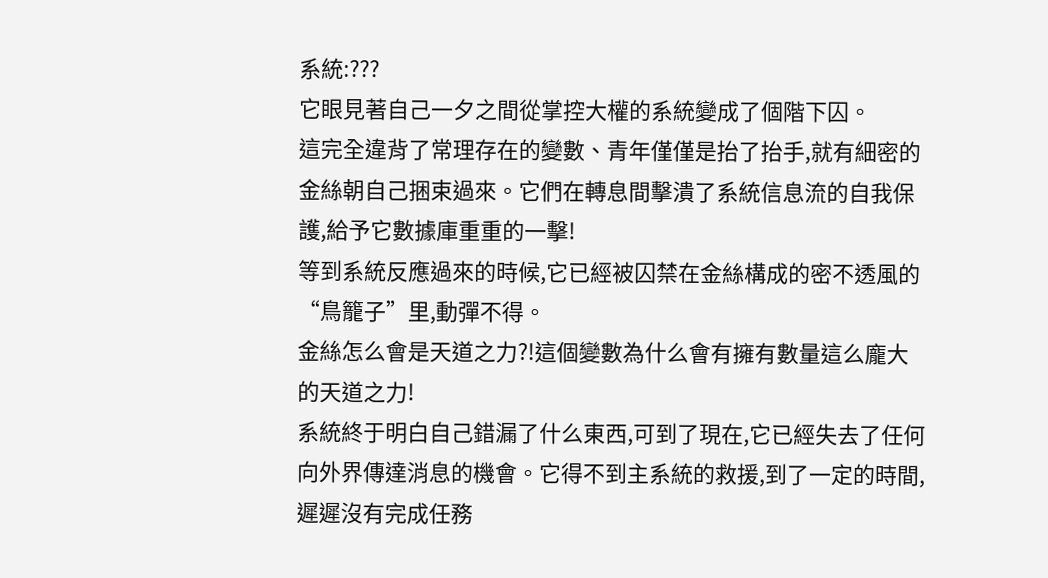系統:???
它眼見著自己一夕之間從掌控大權的系統變成了個階下囚。
這完全違背了常理存在的變數、青年僅僅是抬了抬手,就有細密的金絲朝自己捆束過來。它們在轉息間擊潰了系統信息流的自我保護,給予它數據庫重重的一擊!
等到系統反應過來的時候,它已經被囚禁在金絲構成的密不透風的“鳥籠子”里,動彈不得。
金絲怎么會是天道之力?!這個變數為什么會有擁有數量這么龐大的天道之力!
系統終于明白自己錯漏了什么東西,可到了現在,它已經失去了任何向外界傳達消息的機會。它得不到主系統的救援,到了一定的時間,遲遲沒有完成任務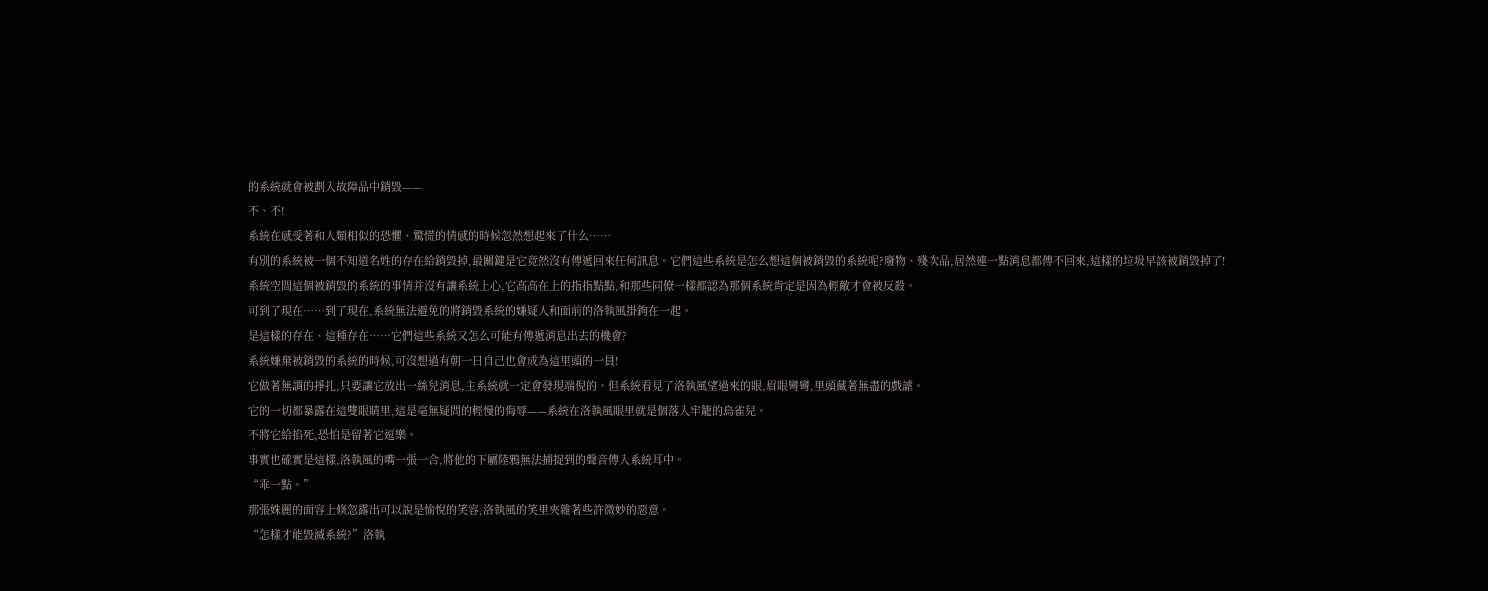的系統就會被劃入故障品中銷毀——
不、不!
系統在感受著和人類相似的恐懼、驚慌的情感的時候忽然想起來了什么……
有別的系統被一個不知道名姓的存在給銷毀掉,最關鍵是它竟然沒有傳遞回來任何訊息。它們這些系統是怎么想這個被銷毀的系統呢?廢物、殘次品,居然連一點消息都傳不回來,這樣的垃圾早該被銷毀掉了!
系統空間這個被銷毀的系統的事情并沒有讓系統上心,它高高在上的指指點點,和那些同僚一樣都認為那個系統肯定是因為輕敵才會被反殺。
可到了現在……到了現在,系統無法避免的將銷毀系統的嫌疑人和面前的洛執風掛鉤在一起。
是這樣的存在、這種存在……它們這些系統又怎么可能有傳遞消息出去的機會?
系統嫌棄被銷毀的系統的時候,可沒想過有朝一日自己也會成為這里頭的一員!
它做著無謂的掙扎,只要讓它放出一絲兒消息,主系統就一定會發現端倪的。但系統看見了洛執風望過來的眼,眉眼彎彎,里頭藏著無盡的戲謔。
它的一切都暴露在這雙眼睛里,這是毫無疑問的輕慢的侮辱——系統在洛執風眼里就是個落入牢籠的鳥雀兒。
不將它給掐死,恐怕是留著它逗樂。
事實也確實是這樣,洛執風的嘴一張一合,將他的下屬陸鴉無法捕捉到的聲音傳入系統耳中。
“乖一點。”
那張姝麗的面容上倏忽露出可以說是愉悅的笑容,洛執風的笑里夾雜著些許微妙的惡意。
“怎樣才能毀滅系統?”洛執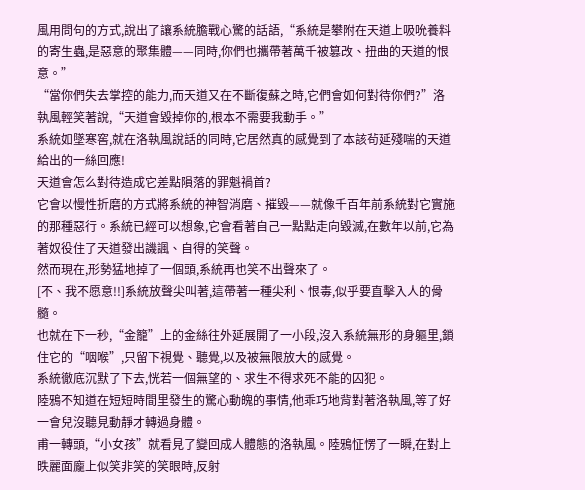風用問句的方式,說出了讓系統膽戰心驚的話語,“系統是攀附在天道上吸吮養料的寄生蟲,是惡意的聚集體——同時,你們也攜帶著萬千被篡改、扭曲的天道的恨意。”
“當你們失去掌控的能力,而天道又在不斷復蘇之時,它們會如何對待你們?”洛執風輕笑著說,“天道會毀掉你的,根本不需要我動手。”
系統如墜寒窖,就在洛執風說話的同時,它居然真的感覺到了本該茍延殘喘的天道給出的一絲回應!
天道會怎么對待造成它差點隕落的罪魁禍首?
它會以慢性折磨的方式將系統的神智消磨、摧毀——就像千百年前系統對它實施的那種惡行。系統已經可以想象,它會看著自己一點點走向毀滅,在數年以前,它為著奴役住了天道發出譏諷、自得的笑聲。
然而現在,形勢猛地掉了一個頭,系統再也笑不出聲來了。
[不、我不愿意!!]系統放聲尖叫著,這帶著一種尖利、恨毒,似乎要直擊入人的骨髓。
也就在下一秒,“金籠”上的金絲往外延展開了一小段,沒入系統無形的身軀里,鎖住它的“咽喉”,只留下視覺、聽覺,以及被無限放大的感覺。
系統徹底沉默了下去,恍若一個無望的、求生不得求死不能的囚犯。
陸鴉不知道在短短時間里發生的驚心動魄的事情,他乖巧地背對著洛執風,等了好一會兒沒聽見動靜才轉過身體。
甫一轉頭,“小女孩”就看見了變回成人體態的洛執風。陸鴉怔愣了一瞬,在對上昳麗面龐上似笑非笑的笑眼時,反射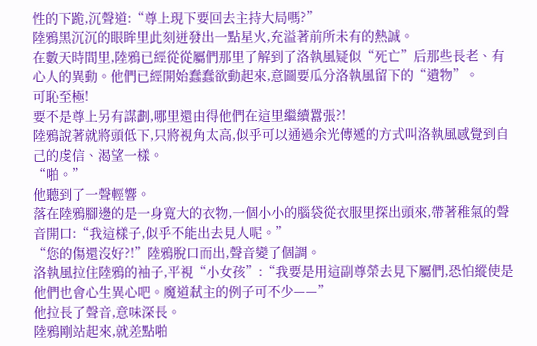性的下跪,沉聲道:“尊上現下要回去主持大局嗎?”
陸鴉黑沉沉的眼眸里此刻迸發出一點星火,充溢著前所未有的熱誠。
在數天時間里,陸鴉已經從從屬們那里了解到了洛執風疑似“死亡”后那些長老、有心人的異動。他們已經開始蠢蠢欲動起來,意圖要瓜分洛執風留下的“遺物”。
可恥至極!
要不是尊上另有謀劃,哪里還由得他們在這里繼續囂張?!
陸鴉說著就將頭低下,只將視角太高,似乎可以通過余光傳遞的方式叫洛執風感覺到自己的虔信、渴望一樣。
“啪。”
他聽到了一聲輕響。
落在陸鴉腳邊的是一身寬大的衣物,一個小小的腦袋從衣服里探出頭來,帶著稚氣的聲音開口:“我這樣子,似乎不能出去見人呢。”
“您的傷還沒好?!”陸鴉脫口而出,聲音變了個調。
洛執風拉住陸鴉的袖子,平視“小女孩”:“我要是用這副尊榮去見下屬們,恐怕縱使是他們也會心生異心吧。魔道弒主的例子可不少——”
他拉長了聲音,意味深長。
陸鴉剛站起來,就差點啪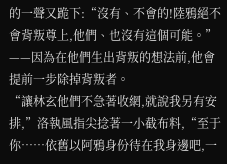的一聲又跪下:“沒有、不會的!陸鴉絕不會背叛尊上,他們、也沒有這個可能。”
——因為在他們生出背叛的想法前,他會提前一步除掉背叛者。
“讓林玄他們不急著收網,就說我另有安排,”洛執風指尖捻著一小截布料,“至于你……依舊以阿鴉身份待在我身邊吧,一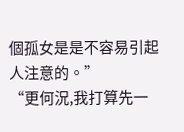個孤女是是不容易引起人注意的。”
“更何況,我打算先一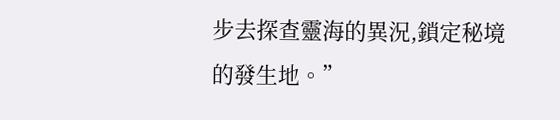步去探查靈海的異況,鎖定秘境的發生地。”